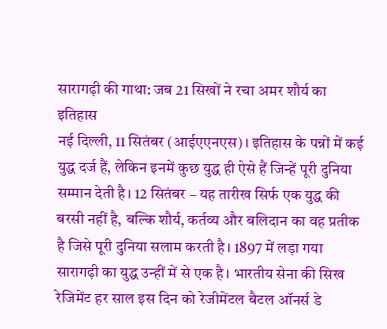सारागढ़ी की गाथा: जब 21 सिखों ने रचा अमर शौर्य का इतिहास
नई दिल्ली, 11 सितंबर (आईएएनएस)। इतिहास के पन्नों में कई युद्ध दर्ज हैं, लेकिन इनमें कुछ युद्ध ही ऐसे हैं जिन्हें पूरी दुनिया सम्मान देती है। 12 सितंबर – यह तारीख सिर्फ एक युद्ध की बरसी नहीं है, बल्कि शौर्य, कर्तव्य और बलिदान का वह प्रतीक है जिसे पूरी दुनिया सलाम करती है। 1897 में लड़ा गया सारागढ़ी का युद्ध उन्हीं में से एक है। भारतीय सेना की सिख रेजिमेंट हर साल इस दिन को रेजीमेंटल बैटल ऑनर्स डे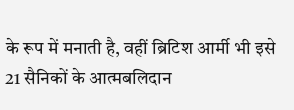के रूप में मनाती है, वहीं ब्रिटिश आर्मी भी इसे 21 सैनिकों के आत्मबलिदान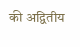की अद्वितीय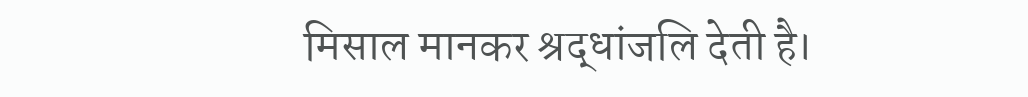मिसाल मानकर श्रद्धांजलि देती है।